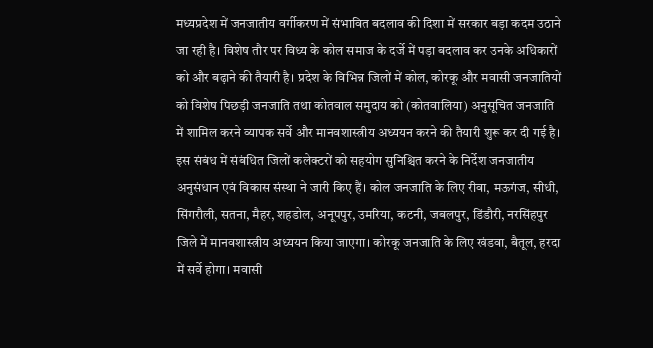मध्यप्रदेश में जनजातीय वर्गीकरण में संभावित बदलाव की दिशा में सरकार बड़ा कदम उठाने जा रही है। विशेष तौर पर विध्य के कोल समाज के दर्जे में पड़ा बदलाव कर उनके अधिकारों को और बढ़ाने की तैयारी है। प्रदेश के विभिन्न जिलों में कोल, कोरकू और मवासी जनजातियों को विशेष पिछड़ी जनजाति तथा कोतवाल समुदाय को (कोतवालिया) अनुसूचित जनजाति में शामिल करने व्यापक सर्वे और मानवशास्त्रीय अध्ययन करने की तैयारी शुरू कर दी गई है। इस संबंध में संबंधित जिलों कलेक्टरों को सहयोग सुनिश्चित करने के निर्देश जनजातीय अनुसंधान एवं विकास संस्था ने जारी किए हैं। कोल जनजाति के लिए रीवा, मऊगंज, सीधी, सिंगरौली, सतना, मैहर, शहडोल, अनूपपुर, उमरिया, कटनी, जबलपुर, डिंडौरी, नरसिंहपुर जिले में मानवशास्त्रीय अध्ययन किया जाएगा। कोरकू जनजाति के लिए खंडवा, बैतूल, हरदा में सर्वे होगा। मवासी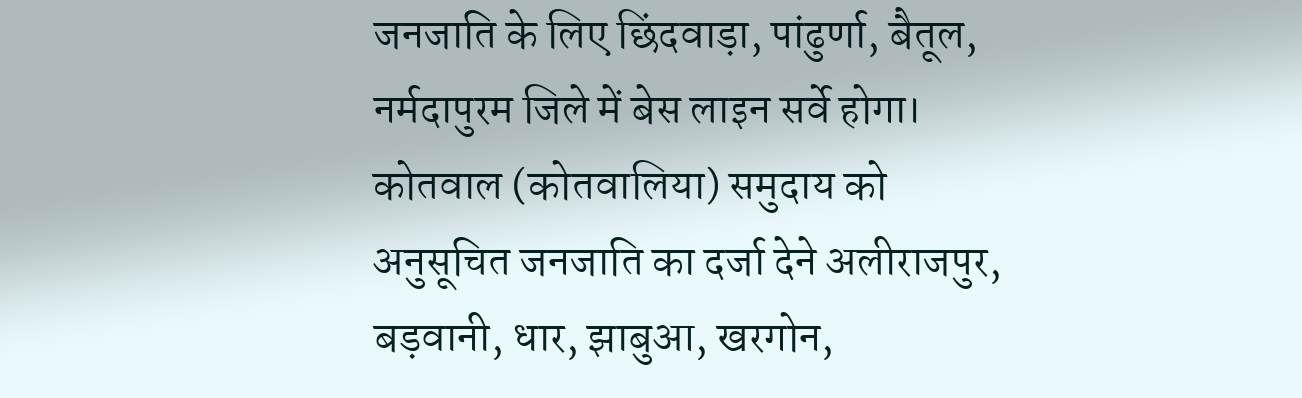जनजाति के लिए छिंदवाड़ा, पांढुर्णा, बैतूल, नर्मदापुरम जिले में बेस लाइन सर्वे होगा। कोतवाल (कोतवालिया) समुदाय को अनुसूचित जनजाति का दर्जा देने अलीराजपुर, बड़वानी, धार, झाबुआ, खरगोन,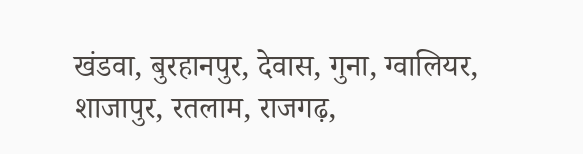खंडवा, बुरहानपुर, देवास, गुना, ग्वालियर, शाजापुर, रतलाम, राजगढ़,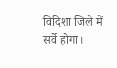विदिशा जिले में सर्वे होगा।